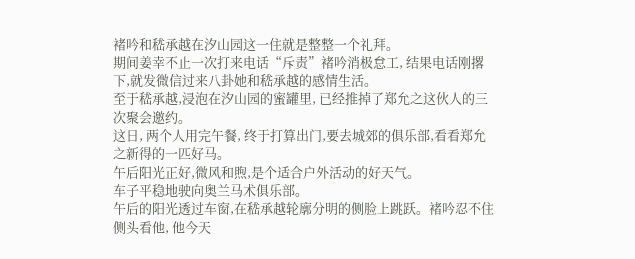褚吟和嵇承越在汐山园这一住就是整整一个礼拜。
期间姜幸不止一次打来电话“斥责”褚吟消极怠工, 结果电话刚撂下,就发微信过来八卦她和嵇承越的感情生活。
至于嵇承越,浸泡在汐山园的蜜罐里, 已经推掉了郑允之这伙人的三次聚会邀约。
这日, 两个人用完午餐, 终于打算出门,要去城郊的俱乐部,看看郑允之新得的一匹好马。
午后阳光正好,微风和煦,是个适合户外活动的好天气。
车子平稳地驶向奥兰马术俱乐部。
午后的阳光透过车窗,在嵇承越轮廓分明的侧脸上跳跃。褚吟忍不住侧头看他, 他今天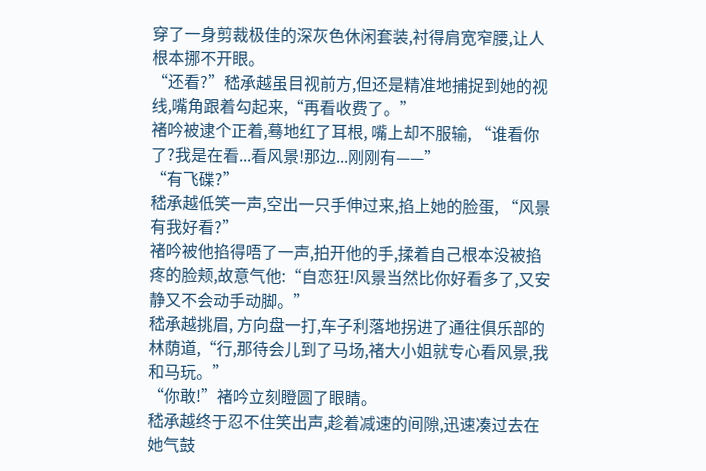穿了一身剪裁极佳的深灰色休闲套装,衬得肩宽窄腰,让人根本挪不开眼。
“还看?”嵇承越虽目视前方,但还是精准地捕捉到她的视线,嘴角跟着勾起来,“再看收费了。”
褚吟被逮个正着,蓦地红了耳根, 嘴上却不服输, “谁看你了?我是在看...看风景!那边...刚刚有——”
“有飞碟?”
嵇承越低笑一声,空出一只手伸过来,掐上她的脸蛋, “风景有我好看?”
褚吟被他掐得唔了一声,拍开他的手,揉着自己根本没被掐疼的脸颊,故意气他:“自恋狂!风景当然比你好看多了,又安静又不会动手动脚。”
嵇承越挑眉, 方向盘一打,车子利落地拐进了通往俱乐部的林荫道,“行,那待会儿到了马场,褚大小姐就专心看风景,我和马玩。”
“你敢!”褚吟立刻瞪圆了眼睛。
嵇承越终于忍不住笑出声,趁着减速的间隙,迅速凑过去在她气鼓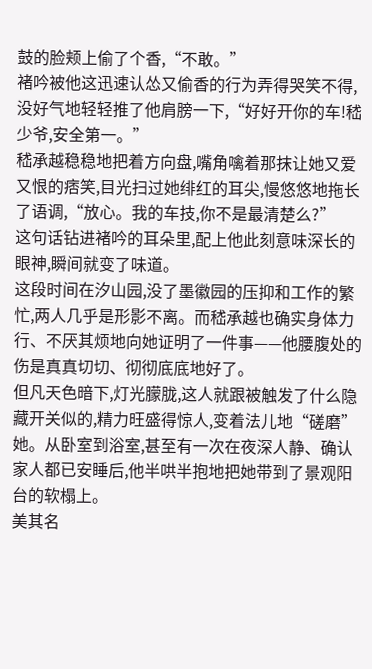鼓的脸颊上偷了个香,“不敢。”
褚吟被他这迅速认怂又偷香的行为弄得哭笑不得,没好气地轻轻推了他肩膀一下,“好好开你的车!嵇少爷,安全第一。”
嵇承越稳稳地把着方向盘,嘴角噙着那抹让她又爱又恨的痞笑,目光扫过她绯红的耳尖,慢悠悠地拖长了语调,“放心。我的车技,你不是最清楚么?”
这句话钻进褚吟的耳朵里,配上他此刻意味深长的眼神,瞬间就变了味道。
这段时间在汐山园,没了墨徽园的压抑和工作的繁忙,两人几乎是形影不离。而嵇承越也确实身体力行、不厌其烦地向她证明了一件事——他腰腹处的伤是真真切切、彻彻底底地好了。
但凡天色暗下,灯光朦胧,这人就跟被触发了什么隐藏开关似的,精力旺盛得惊人,变着法儿地“磋磨”她。从卧室到浴室,甚至有一次在夜深人静、确认家人都已安睡后,他半哄半抱地把她带到了景观阳台的软榻上。
美其名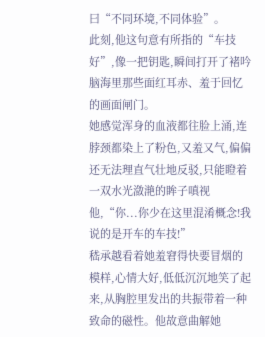曰“不同环境,不同体验”。
此刻,他这句意有所指的“车技好”,像一把钥匙,瞬间打开了褚吟脑海里那些面红耳赤、羞于回忆的画面闸门。
她感觉浑身的血液都往脸上涌,连脖颈都染上了粉色,又羞又气,偏偏还无法理直气壮地反驳,只能瞪着一双水光潋滟的眸子嗔视他,“你...你少在这里混淆概念!我说的是开车的车技!”
嵇承越看着她羞窘得快要冒烟的模样,心情大好,低低沉沉地笑了起来,从胸腔里发出的共振带着一种致命的磁性。他故意曲解她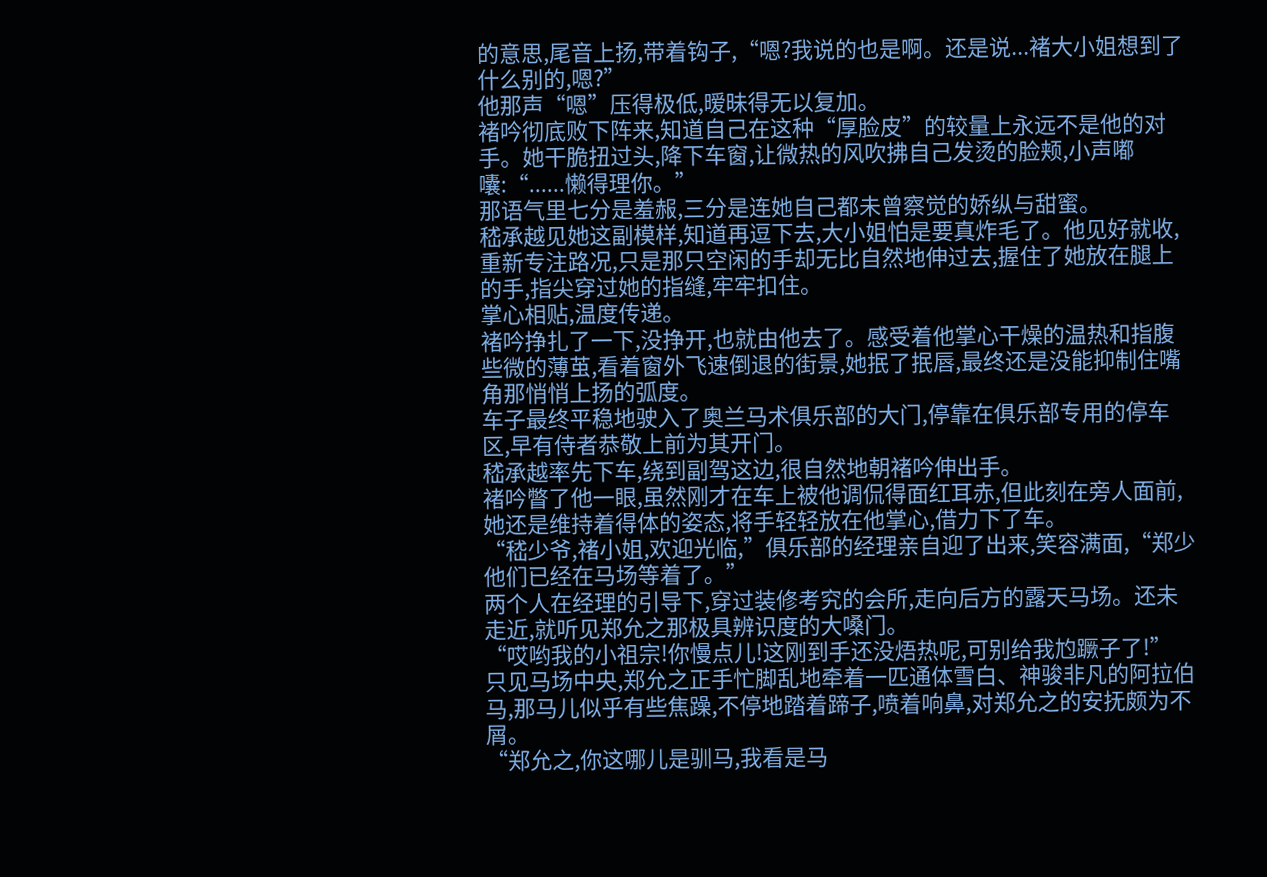的意思,尾音上扬,带着钩子,“嗯?我说的也是啊。还是说...褚大小姐想到了什么别的,嗯?”
他那声“嗯”压得极低,暧昧得无以复加。
褚吟彻底败下阵来,知道自己在这种“厚脸皮”的较量上永远不是他的对手。她干脆扭过头,降下车窗,让微热的风吹拂自己发烫的脸颊,小声嘟囔:“......懒得理你。”
那语气里七分是羞赧,三分是连她自己都未曾察觉的娇纵与甜蜜。
嵇承越见她这副模样,知道再逗下去,大小姐怕是要真炸毛了。他见好就收,重新专注路况,只是那只空闲的手却无比自然地伸过去,握住了她放在腿上的手,指尖穿过她的指缝,牢牢扣住。
掌心相贴,温度传递。
褚吟挣扎了一下,没挣开,也就由他去了。感受着他掌心干燥的温热和指腹些微的薄茧,看着窗外飞速倒退的街景,她抿了抿唇,最终还是没能抑制住嘴角那悄悄上扬的弧度。
车子最终平稳地驶入了奥兰马术俱乐部的大门,停靠在俱乐部专用的停车区,早有侍者恭敬上前为其开门。
嵇承越率先下车,绕到副驾这边,很自然地朝褚吟伸出手。
褚吟瞥了他一眼,虽然刚才在车上被他调侃得面红耳赤,但此刻在旁人面前,她还是维持着得体的姿态,将手轻轻放在他掌心,借力下了车。
“嵇少爷,褚小姐,欢迎光临,”俱乐部的经理亲自迎了出来,笑容满面,“郑少他们已经在马场等着了。”
两个人在经理的引导下,穿过装修考究的会所,走向后方的露天马场。还未走近,就听见郑允之那极具辨识度的大嗓门。
“哎哟我的小祖宗!你慢点儿!这刚到手还没焐热呢,可别给我尥蹶子了!”
只见马场中央,郑允之正手忙脚乱地牵着一匹通体雪白、神骏非凡的阿拉伯马,那马儿似乎有些焦躁,不停地踏着蹄子,喷着响鼻,对郑允之的安抚颇为不屑。
“郑允之,你这哪儿是驯马,我看是马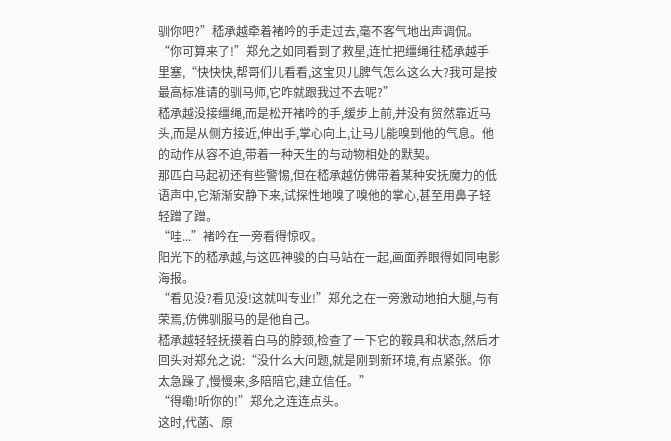驯你吧?”嵇承越牵着褚吟的手走过去,毫不客气地出声调侃。
“你可算来了!”郑允之如同看到了救星,连忙把缰绳往嵇承越手里塞,“快快快,帮哥们儿看看,这宝贝儿脾气怎么这么大?我可是按最高标准请的驯马师,它咋就跟我过不去呢?”
嵇承越没接缰绳,而是松开褚吟的手,缓步上前,并没有贸然靠近马头,而是从侧方接近,伸出手,掌心向上,让马儿能嗅到他的气息。他的动作从容不迫,带着一种天生的与动物相处的默契。
那匹白马起初还有些警惕,但在嵇承越仿佛带着某种安抚魔力的低语声中,它渐渐安静下来,试探性地嗅了嗅他的掌心,甚至用鼻子轻轻蹭了蹭。
“哇...”褚吟在一旁看得惊叹。
阳光下的嵇承越,与这匹神骏的白马站在一起,画面养眼得如同电影海报。
“看见没?看见没!这就叫专业!”郑允之在一旁激动地拍大腿,与有荣焉,仿佛驯服马的是他自己。
嵇承越轻轻抚摸着白马的脖颈,检查了一下它的鞍具和状态,然后才回头对郑允之说:“没什么大问题,就是刚到新环境,有点紧张。你太急躁了,慢慢来,多陪陪它,建立信任。”
“得嘞!听你的!”郑允之连连点头。
这时,代菡、原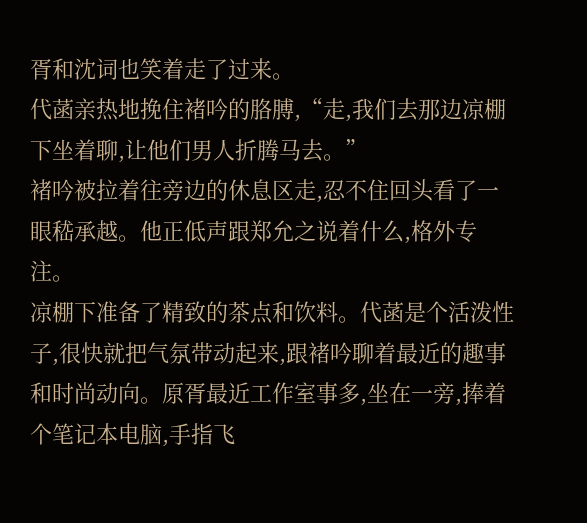胥和沈词也笑着走了过来。
代菡亲热地挽住褚吟的胳膊,“走,我们去那边凉棚下坐着聊,让他们男人折腾马去。”
褚吟被拉着往旁边的休息区走,忍不住回头看了一眼嵇承越。他正低声跟郑允之说着什么,格外专注。
凉棚下准备了精致的茶点和饮料。代菡是个活泼性子,很快就把气氛带动起来,跟褚吟聊着最近的趣事和时尚动向。原胥最近工作室事多,坐在一旁,捧着个笔记本电脑,手指飞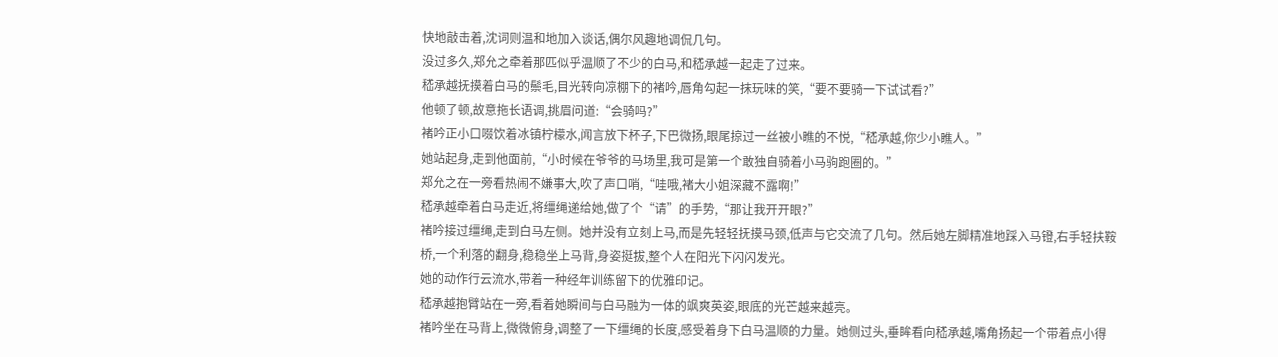快地敲击着,沈词则温和地加入谈话,偶尔风趣地调侃几句。
没过多久,郑允之牵着那匹似乎温顺了不少的白马,和嵇承越一起走了过来。
嵇承越抚摸着白马的鬃毛,目光转向凉棚下的褚吟,唇角勾起一抹玩味的笑,“要不要骑一下试试看?”
他顿了顿,故意拖长语调,挑眉问道:“会骑吗?”
褚吟正小口啜饮着冰镇柠檬水,闻言放下杯子,下巴微扬,眼尾掠过一丝被小瞧的不悦,“嵇承越,你少小瞧人。”
她站起身,走到他面前,“小时候在爷爷的马场里,我可是第一个敢独自骑着小马驹跑圈的。”
郑允之在一旁看热闹不嫌事大,吹了声口哨,“哇哦,褚大小姐深藏不露啊!”
嵇承越牵着白马走近,将缰绳递给她,做了个“请”的手势,“那让我开开眼?”
褚吟接过缰绳,走到白马左侧。她并没有立刻上马,而是先轻轻抚摸马颈,低声与它交流了几句。然后她左脚精准地踩入马镫,右手轻扶鞍桥,一个利落的翻身,稳稳坐上马背,身姿挺拔,整个人在阳光下闪闪发光。
她的动作行云流水,带着一种经年训练留下的优雅印记。
嵇承越抱臂站在一旁,看着她瞬间与白马融为一体的飒爽英姿,眼底的光芒越来越亮。
褚吟坐在马背上,微微俯身,调整了一下缰绳的长度,感受着身下白马温顺的力量。她侧过头,垂眸看向嵇承越,嘴角扬起一个带着点小得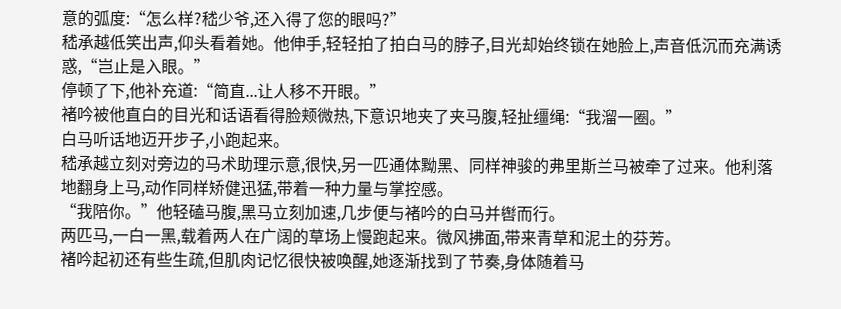意的弧度:“怎么样?嵇少爷,还入得了您的眼吗?”
嵇承越低笑出声,仰头看着她。他伸手,轻轻拍了拍白马的脖子,目光却始终锁在她脸上,声音低沉而充满诱惑,“岂止是入眼。”
停顿了下,他补充道:“简直...让人移不开眼。”
褚吟被他直白的目光和话语看得脸颊微热,下意识地夹了夹马腹,轻扯缰绳:“我溜一圈。”
白马听话地迈开步子,小跑起来。
嵇承越立刻对旁边的马术助理示意,很快,另一匹通体黝黑、同样神骏的弗里斯兰马被牵了过来。他利落地翻身上马,动作同样矫健迅猛,带着一种力量与掌控感。
“我陪你。”他轻磕马腹,黑马立刻加速,几步便与褚吟的白马并辔而行。
两匹马,一白一黑,载着两人在广阔的草场上慢跑起来。微风拂面,带来青草和泥土的芬芳。
褚吟起初还有些生疏,但肌肉记忆很快被唤醒,她逐渐找到了节奏,身体随着马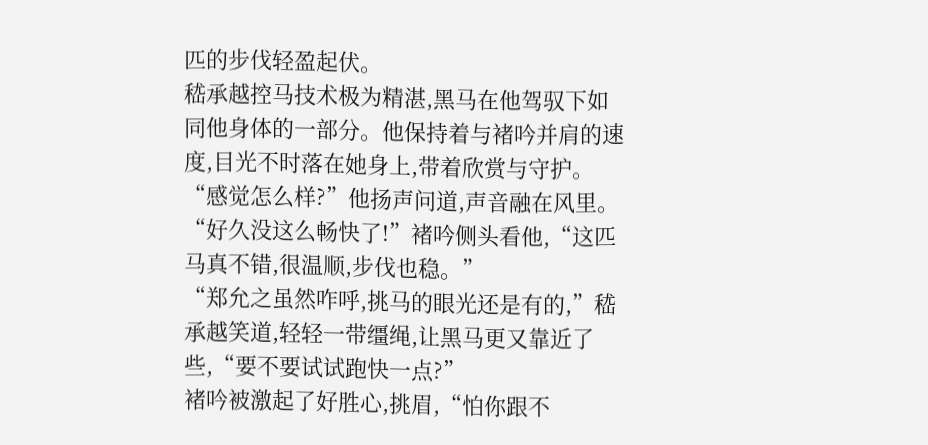匹的步伐轻盈起伏。
嵇承越控马技术极为精湛,黑马在他驾驭下如同他身体的一部分。他保持着与褚吟并肩的速度,目光不时落在她身上,带着欣赏与守护。
“感觉怎么样?”他扬声问道,声音融在风里。
“好久没这么畅快了!”褚吟侧头看他,“这匹马真不错,很温顺,步伐也稳。”
“郑允之虽然咋呼,挑马的眼光还是有的,”嵇承越笑道,轻轻一带缰绳,让黑马更又靠近了些,“要不要试试跑快一点?”
褚吟被激起了好胜心,挑眉,“怕你跟不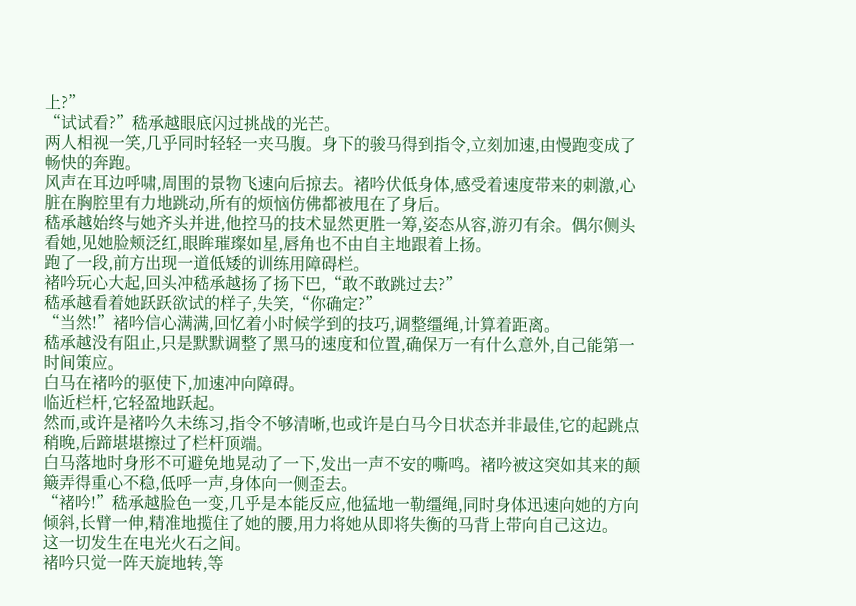上?”
“试试看?”嵇承越眼底闪过挑战的光芒。
两人相视一笑,几乎同时轻轻一夹马腹。身下的骏马得到指令,立刻加速,由慢跑变成了畅快的奔跑。
风声在耳边呼啸,周围的景物飞速向后掠去。褚吟伏低身体,感受着速度带来的刺激,心脏在胸腔里有力地跳动,所有的烦恼仿佛都被甩在了身后。
嵇承越始终与她齐头并进,他控马的技术显然更胜一筹,姿态从容,游刃有余。偶尔侧头看她,见她脸颊泛红,眼眸璀璨如星,唇角也不由自主地跟着上扬。
跑了一段,前方出现一道低矮的训练用障碍栏。
褚吟玩心大起,回头冲嵇承越扬了扬下巴,“敢不敢跳过去?”
嵇承越看着她跃跃欲试的样子,失笑,“你确定?”
“当然!”褚吟信心满满,回忆着小时候学到的技巧,调整缰绳,计算着距离。
嵇承越没有阻止,只是默默调整了黑马的速度和位置,确保万一有什么意外,自己能第一时间策应。
白马在褚吟的驱使下,加速冲向障碍。
临近栏杆,它轻盈地跃起。
然而,或许是褚吟久未练习,指令不够清晰,也或许是白马今日状态并非最佳,它的起跳点稍晚,后蹄堪堪擦过了栏杆顶端。
白马落地时身形不可避免地晃动了一下,发出一声不安的嘶鸣。褚吟被这突如其来的颠簸弄得重心不稳,低呼一声,身体向一侧歪去。
“褚吟!”嵇承越脸色一变,几乎是本能反应,他猛地一勒缰绳,同时身体迅速向她的方向倾斜,长臂一伸,精准地揽住了她的腰,用力将她从即将失衡的马背上带向自己这边。
这一切发生在电光火石之间。
褚吟只觉一阵天旋地转,等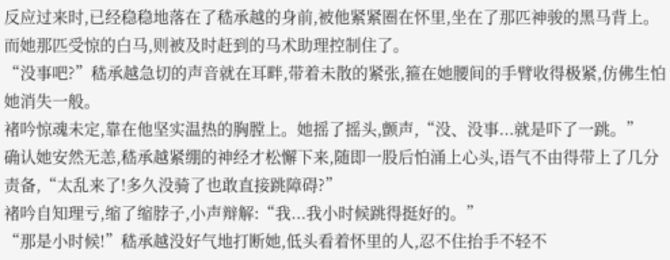反应过来时,已经稳稳地落在了嵇承越的身前,被他紧紧圈在怀里,坐在了那匹神骏的黑马背上。而她那匹受惊的白马,则被及时赶到的马术助理控制住了。
“没事吧?”嵇承越急切的声音就在耳畔,带着未散的紧张,箍在她腰间的手臂收得极紧,仿佛生怕她消失一般。
褚吟惊魂未定,靠在他坚实温热的胸膛上。她摇了摇头,颤声,“没、没事...就是吓了一跳。”
确认她安然无恙,嵇承越紧绷的神经才松懈下来,随即一股后怕涌上心头,语气不由得带上了几分责备,“太乱来了!多久没骑了也敢直接跳障碍?”
褚吟自知理亏,缩了缩脖子,小声辩解:“我...我小时候跳得挺好的。”
“那是小时候!”嵇承越没好气地打断她,低头看着怀里的人,忍不住抬手不轻不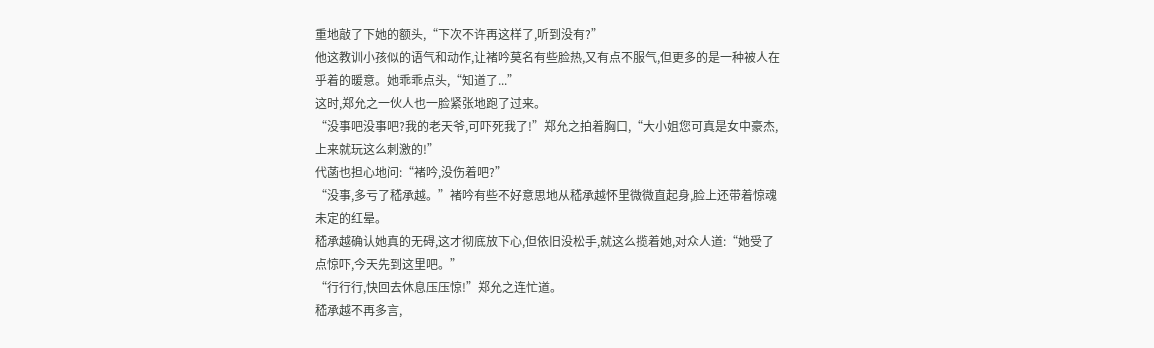重地敲了下她的额头,“下次不许再这样了,听到没有?”
他这教训小孩似的语气和动作,让褚吟莫名有些脸热,又有点不服气,但更多的是一种被人在乎着的暖意。她乖乖点头,“知道了...”
这时,郑允之一伙人也一脸紧张地跑了过来。
“没事吧没事吧?我的老天爷,可吓死我了!”郑允之拍着胸口,“大小姐您可真是女中豪杰,上来就玩这么刺激的!”
代菡也担心地问:“褚吟,没伤着吧?”
“没事,多亏了嵇承越。”褚吟有些不好意思地从嵇承越怀里微微直起身,脸上还带着惊魂未定的红晕。
嵇承越确认她真的无碍,这才彻底放下心,但依旧没松手,就这么揽着她,对众人道:“她受了点惊吓,今天先到这里吧。”
“行行行,快回去休息压压惊!”郑允之连忙道。
嵇承越不再多言,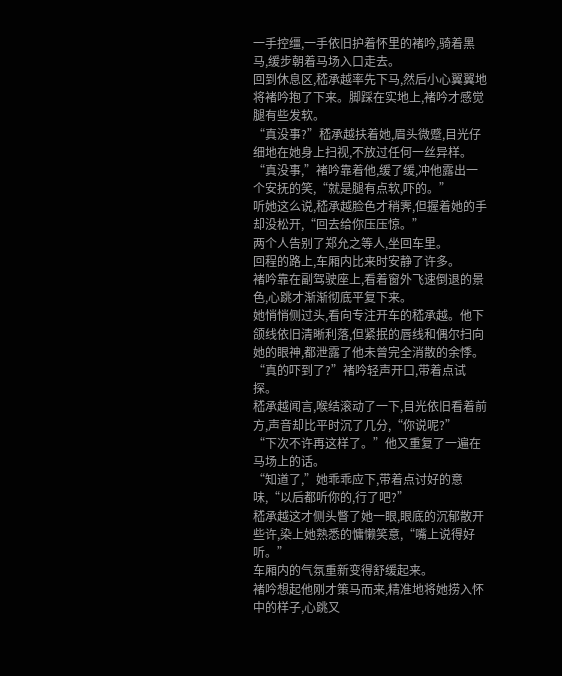一手控缰,一手依旧护着怀里的褚吟,骑着黑马,缓步朝着马场入口走去。
回到休息区,嵇承越率先下马,然后小心翼翼地将褚吟抱了下来。脚踩在实地上,褚吟才感觉腿有些发软。
“真没事?”嵇承越扶着她,眉头微蹙,目光仔细地在她身上扫视,不放过任何一丝异样。
“真没事,”褚吟靠着他,缓了缓,冲他露出一个安抚的笑,“就是腿有点软,吓的。”
听她这么说,嵇承越脸色才稍霁,但握着她的手却没松开,“回去给你压压惊。”
两个人告别了郑允之等人,坐回车里。
回程的路上,车厢内比来时安静了许多。
褚吟靠在副驾驶座上,看着窗外飞速倒退的景色,心跳才渐渐彻底平复下来。
她悄悄侧过头,看向专注开车的嵇承越。他下颌线依旧清晰利落,但紧抿的唇线和偶尔扫向她的眼神,都泄露了他未曾完全消散的余悸。
“真的吓到了?”褚吟轻声开口,带着点试探。
嵇承越闻言,喉结滚动了一下,目光依旧看着前方,声音却比平时沉了几分,“你说呢?”
“下次不许再这样了。”他又重复了一遍在马场上的话。
“知道了,”她乖乖应下,带着点讨好的意味,“以后都听你的,行了吧?”
嵇承越这才侧头瞥了她一眼,眼底的沉郁散开些许,染上她熟悉的慵懒笑意,“嘴上说得好听。”
车厢内的气氛重新变得舒缓起来。
褚吟想起他刚才策马而来,精准地将她捞入怀中的样子,心跳又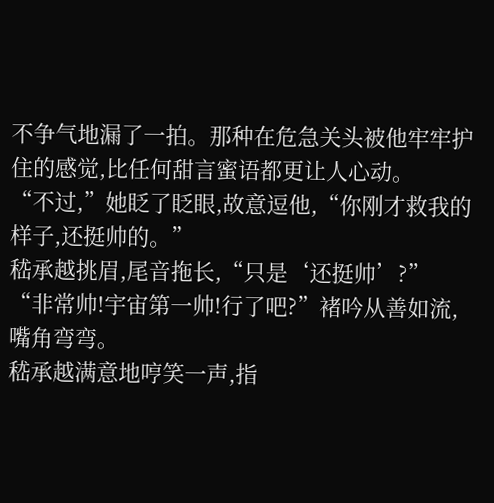不争气地漏了一拍。那种在危急关头被他牢牢护住的感觉,比任何甜言蜜语都更让人心动。
“不过,”她眨了眨眼,故意逗他,“你刚才救我的样子,还挺帅的。”
嵇承越挑眉,尾音拖长,“只是‘还挺帅’?”
“非常帅!宇宙第一帅!行了吧?”褚吟从善如流,嘴角弯弯。
嵇承越满意地哼笑一声,指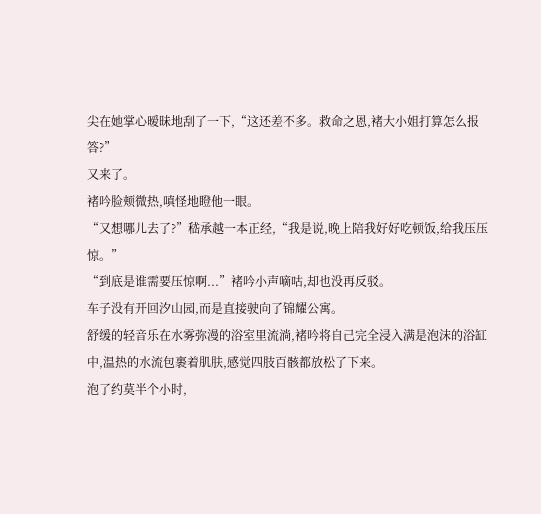尖在她掌心暧昧地刮了一下,“这还差不多。救命之恩,褚大小姐打算怎么报答?”
又来了。
褚吟脸颊微热,嗔怪地瞪他一眼。
“又想哪儿去了?”嵇承越一本正经,“我是说,晚上陪我好好吃顿饭,给我压压惊。”
“到底是谁需要压惊啊...”褚吟小声嘀咕,却也没再反驳。
车子没有开回汐山园,而是直接驶向了锦耀公寓。
舒缓的轻音乐在水雾弥漫的浴室里流淌,褚吟将自己完全浸入满是泡沫的浴缸中,温热的水流包裹着肌肤,感觉四肢百骸都放松了下来。
泡了约莫半个小时,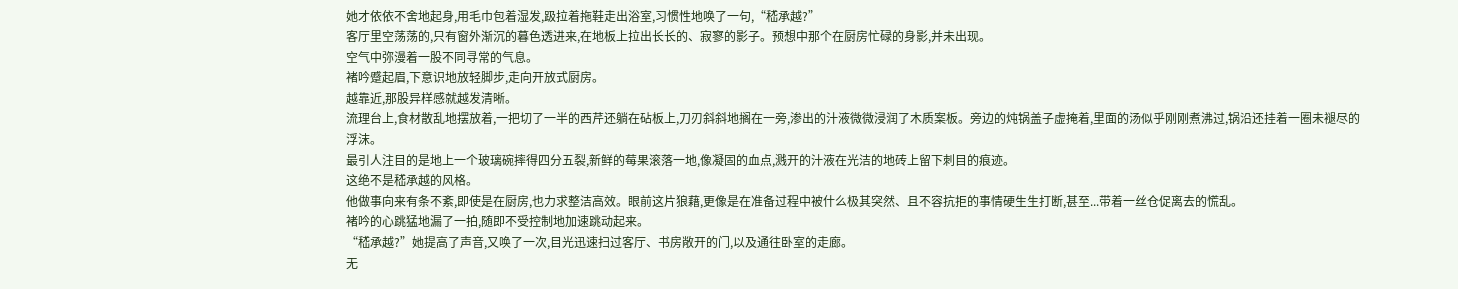她才依依不舍地起身,用毛巾包着湿发,趿拉着拖鞋走出浴室,习惯性地唤了一句,“嵇承越?”
客厅里空荡荡的,只有窗外渐沉的暮色透进来,在地板上拉出长长的、寂寥的影子。预想中那个在厨房忙碌的身影,并未出现。
空气中弥漫着一股不同寻常的气息。
褚吟蹙起眉,下意识地放轻脚步,走向开放式厨房。
越靠近,那股异样感就越发清晰。
流理台上,食材散乱地摆放着,一把切了一半的西芹还躺在砧板上,刀刃斜斜地搁在一旁,渗出的汁液微微浸润了木质案板。旁边的炖锅盖子虚掩着,里面的汤似乎刚刚煮沸过,锅沿还挂着一圈未褪尽的浮沫。
最引人注目的是地上一个玻璃碗摔得四分五裂,新鲜的莓果滚落一地,像凝固的血点,溅开的汁液在光洁的地砖上留下刺目的痕迹。
这绝不是嵇承越的风格。
他做事向来有条不紊,即使是在厨房,也力求整洁高效。眼前这片狼藉,更像是在准备过程中被什么极其突然、且不容抗拒的事情硬生生打断,甚至...带着一丝仓促离去的慌乱。
褚吟的心跳猛地漏了一拍,随即不受控制地加速跳动起来。
“嵇承越?”她提高了声音,又唤了一次,目光迅速扫过客厅、书房敞开的门,以及通往卧室的走廊。
无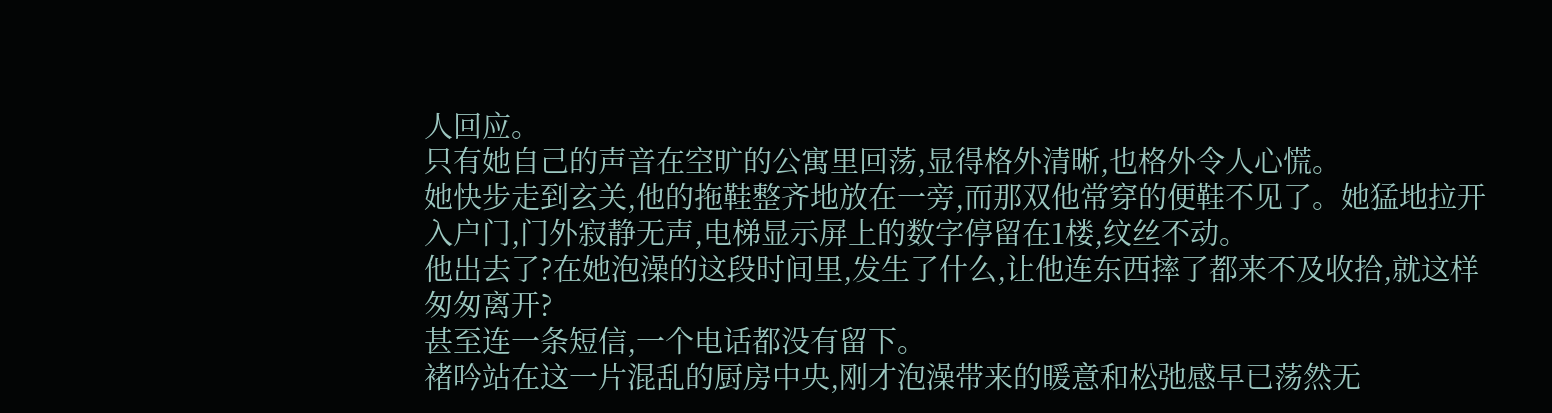人回应。
只有她自己的声音在空旷的公寓里回荡,显得格外清晰,也格外令人心慌。
她快步走到玄关,他的拖鞋整齐地放在一旁,而那双他常穿的便鞋不见了。她猛地拉开入户门,门外寂静无声,电梯显示屏上的数字停留在1楼,纹丝不动。
他出去了?在她泡澡的这段时间里,发生了什么,让他连东西摔了都来不及收拾,就这样匆匆离开?
甚至连一条短信,一个电话都没有留下。
褚吟站在这一片混乱的厨房中央,刚才泡澡带来的暖意和松弛感早已荡然无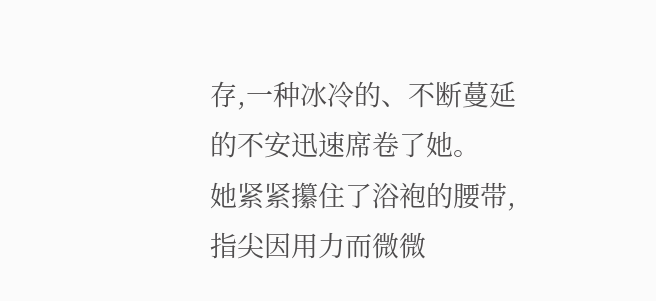存,一种冰冷的、不断蔓延的不安迅速席卷了她。
她紧紧攥住了浴袍的腰带,指尖因用力而微微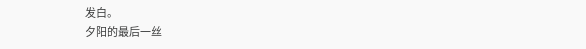发白。
夕阳的最后一丝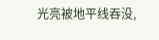光亮被地平线吞没,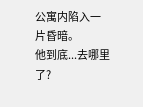公寓内陷入一片昏暗。
他到底...去哪里了?